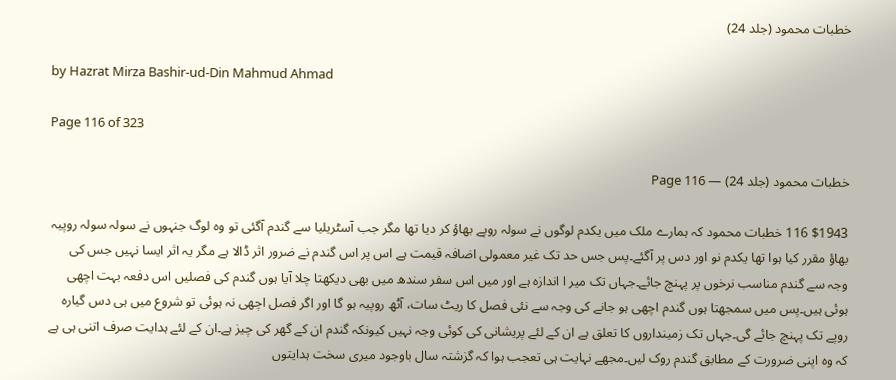خطبات محمود (جلد 24)

by Hazrat Mirza Bashir-ud-Din Mahmud Ahmad

Page 116 of 323

خطبات محمود (جلد 24) — Page 116

$1943 116 خطبات محمود کہ ہمارے ملک میں یکدم لوگوں نے سولہ روپے بھاؤ کر دیا تھا مگر جب آسٹریلیا سے گندم آگئی تو وہ لوگ جنہوں نے سولہ سولہ روپیہ بھاؤ مقرر کیا ہوا تھا یکدم نو اور دس پر آگئے۔پس جس حد تک غیر معمولی اضافہ قیمت ہے اس پر اس گندم نے ضرور اثر ڈالا ہے مگر یہ اثر ایسا نہیں جس کی وجہ سے گندم مناسب نرخوں پر پہنچ جائے۔جہاں تک میر ا اندازہ ہے اور میں اس سفر سندھ میں بھی دیکھتا چلا آیا ہوں گندم کی فصلیں اس دفعہ بہت اچھی ہوئی ہیں۔پس میں سمجھتا ہوں گندم اچھی ہو جانے کی وجہ سے نئی فصل کا ریٹ سات، آٹھ روپیہ ہو گا اور اگر فصل اچھی نہ ہوئی تو شروع میں ہی دس گیارہ روپے تک پہنچ جائے گی۔جہاں تک زمینداروں کا تعلق ہے ان کے لئے پریشانی کی کوئی وجہ نہیں کیونکہ گندم ان کے گھر کی چیز ہے۔ان کے لئے ہدایت صرف اتنی ہی ہے کہ وہ اپنی ضرورت کے مطابق گندم روک لیں۔مجھے نہایت ہی تعجب ہوا کہ گزشتہ سال باوجود میری سخت ہدایتوں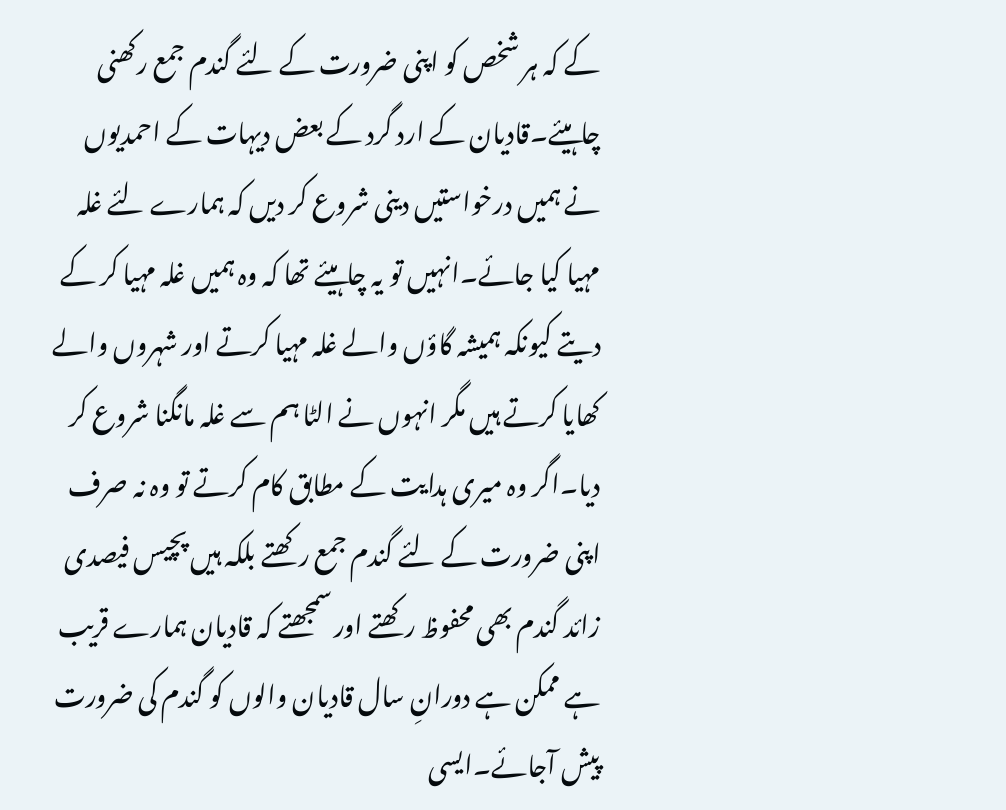کے کہ ہر شخص کو اپنی ضرورت کے لئے گندم جمع رکھنی چاہیئے۔قادیان کے ارد گرد کے بعض دیہات کے احمدیوں نے ہمیں درخواستیں دینی شروع کر دیں کہ ہمارے لئے غلہ مہیا کیا جائے۔انہیں تو یہ چاہیئے تھا کہ وہ ہمیں غلہ مہیا کر کے دیتے کیونکہ ہمیشہ گاؤں والے غلہ مہیا کرتے اور شہروں والے کھایا کرتے ہیں مگر انہوں نے الٹا ہم سے غلہ مانگنا شروع کر دیا۔اگر وہ میری ہدایت کے مطابق کام کرتے تو وہ نہ صرف اپنی ضرورت کے لئے گندم جمع رکھتے بلکہ ہیں پچیس فیصدی زائد گندم بھی محفوظ رکھتے اور سمجھتے کہ قادیان ہمارے قریب ہے ممکن ہے دورانِ سال قادیان والوں کو گندم کی ضرورت پیش آجائے۔ایسی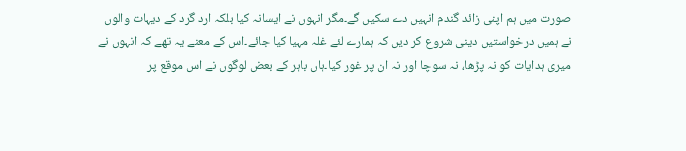صورت میں ہم اپنی زائد گندم انہیں دے سکیں گے۔مگر انہوں نے ایسانہ کیا بلکہ ارد گرد کے دیہات والوں نے ہمیں درخواستیں دینی شروع کر دیں کہ ہمارے لئے غلہ مہیا کیا جائے۔اس کے معنے یہ تھے کہ انہوں نے میری ہدایات کو نہ پڑھا، نہ سوچا اور نہ ان پر غور کیا۔ہاں باہر کے بعض لوگوں نے اس موقع پر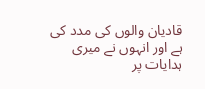قادیان والوں کی مدد کی ہے اور انہوں نے میری ہدایات پر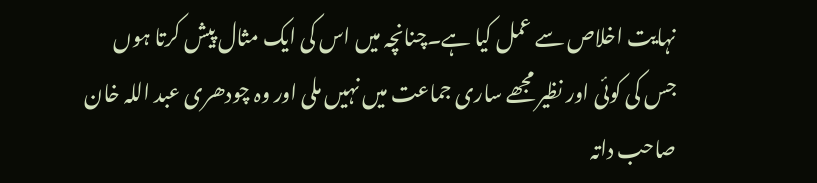نہایت اخلاص سے عمل کیا ہے۔چنانچہ میں اس کی ایک مثال پیش کرتا ہوں جس کی کوئی اور نظیر مجھے ساری جماعت میں نہیں ملی اور وہ چودھری عبد اللہ خان صاحب داتہ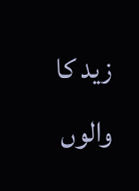زید کا والوں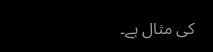کی مثال ہے۔